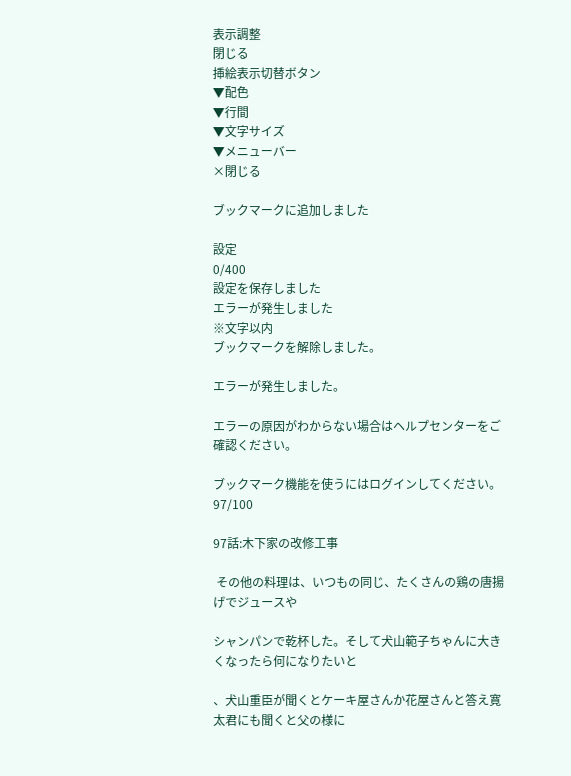表示調整
閉じる
挿絵表示切替ボタン
▼配色
▼行間
▼文字サイズ
▼メニューバー
×閉じる

ブックマークに追加しました

設定
0/400
設定を保存しました
エラーが発生しました
※文字以内
ブックマークを解除しました。

エラーが発生しました。

エラーの原因がわからない場合はヘルプセンターをご確認ください。

ブックマーク機能を使うにはログインしてください。
97/100

97話:木下家の改修工事

 その他の料理は、いつもの同じ、たくさんの鶏の唐揚げでジュースや

シャンパンで乾杯した。そして犬山範子ちゃんに大きくなったら何になりたいと

、犬山重臣が聞くとケーキ屋さんか花屋さんと答え寛太君にも聞くと父の様に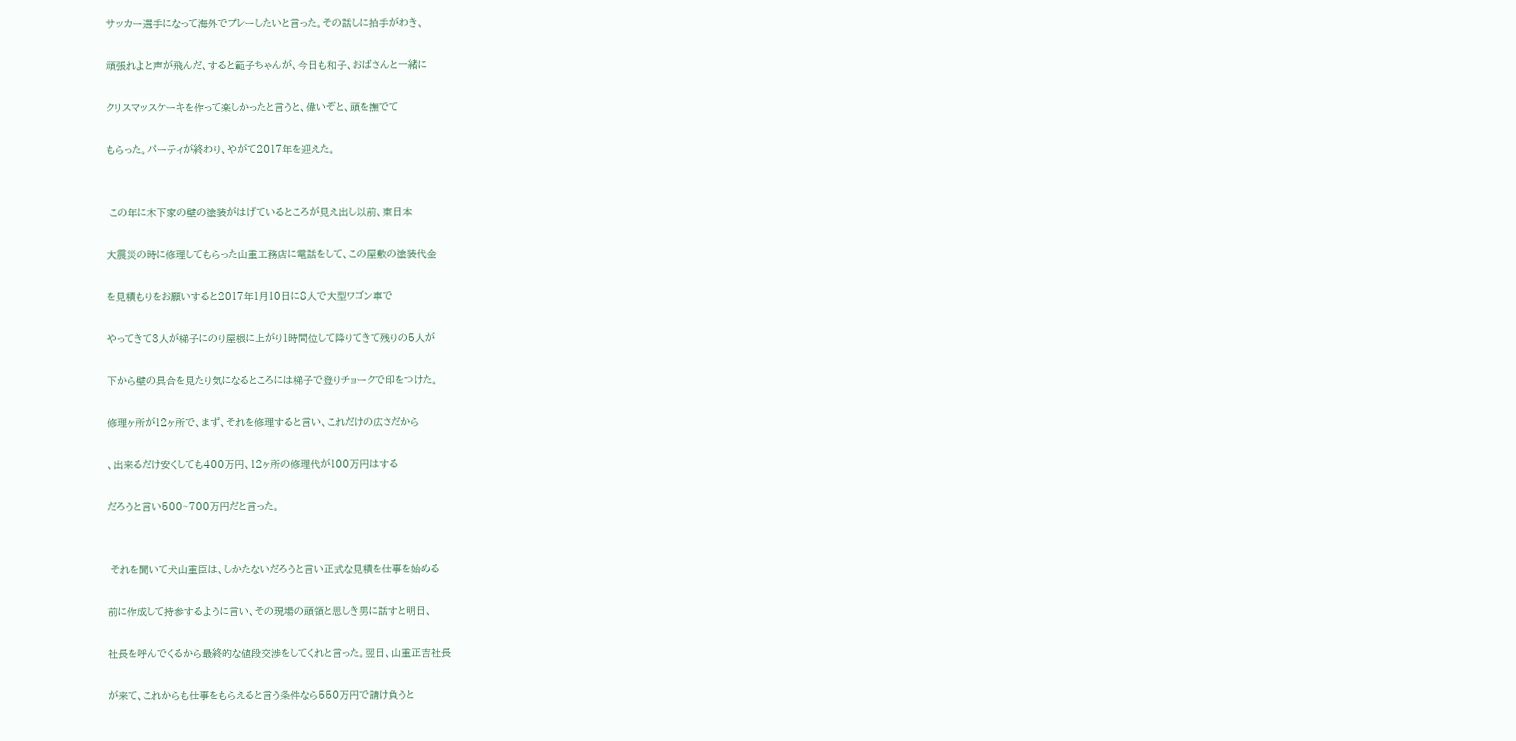サッカー選手になって海外でプレーしたいと言った。その話しに拍手がわき、

頑張れよと声が飛んだ、すると範子ちゃんが、今日も和子、おばさんと一緒に

クリスマッスケーキを作って楽しかったと言うと、偉いぞと、頭を撫でて

もらった。パーティが終わり、やがて2017年を迎えた。


 この年に木下家の壁の塗装がはげているところが見え出し以前、東日本

大震災の時に修理してもらった山重工務店に電話をして、この屋敷の塗装代金

を見積もりをお願いすると2017年1月10日に8人で大型ワゴン車で

やってきて3人が梯子にのり屋根に上がり1時間位して降りてきて残りの5人が

下から壁の具合を見たり気になるところには梯子で登りチョークで印をつけた。

修理ヶ所が12ヶ所で、まず、それを修理すると言い、これだけの広さだから

、出来るだけ安くしても400万円、12ヶ所の修理代が100万円はする

だろうと言い500~700万円だと言った。


 それを聞いて犬山重臣は、しかたないだろうと言い正式な見積を仕事を始める

前に作成して持参するように言い、その現場の頭領と思しき男に話すと明日、

社長を呼んでくるから最終的な値段交渉をしてくれと言った。翌日、山重正吉社長

が来て、これからも仕事をもらえると言う条件なら550万円で請け負うと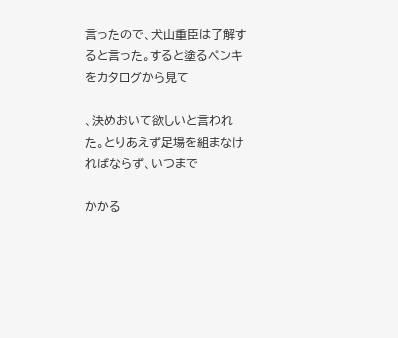言ったので、犬山重臣は了解すると言った。すると塗るペンキをカタログから見て

、決めおいて欲しいと言われた。とりあえず足場を組まなければならず、いつまで

かかる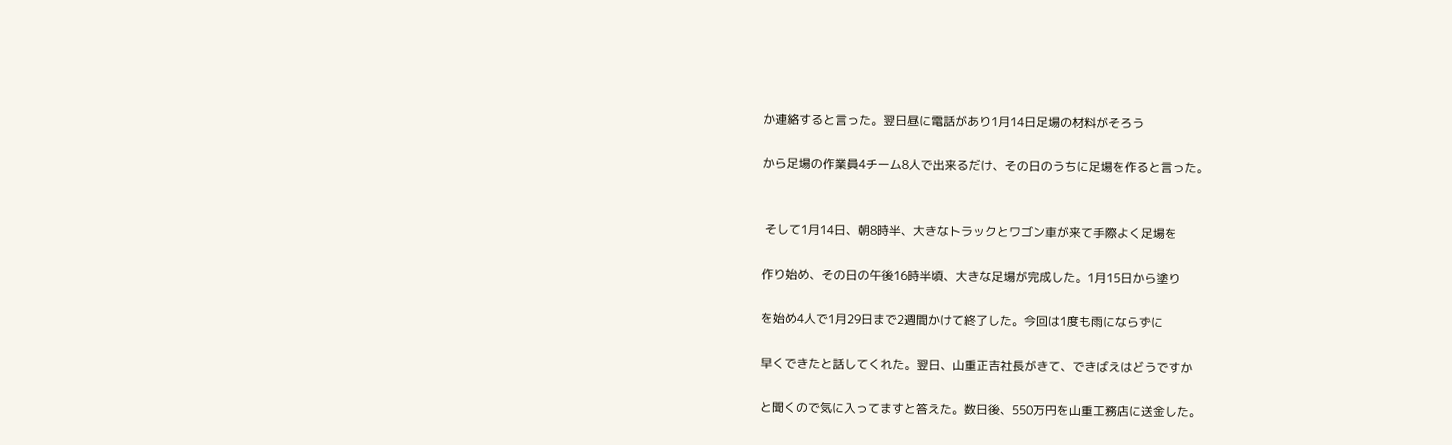か連絡すると言った。翌日昼に電話があり1月14日足場の材料がそろう

から足場の作業員4チーム8人で出来るだけ、その日のうちに足場を作ると言った。


 そして1月14日、朝8時半、大きなトラックとワゴン車が来て手際よく足場を

作り始め、その日の午後16時半頃、大きな足場が完成した。1月15日から塗り

を始め4人で1月29日まで2週間かけて終了した。今回は1度も雨にならずに

早くできたと話してくれた。翌日、山重正吉社長がきて、できばえはどうですか

と聞くので気に入ってますと答えた。数日後、550万円を山重工務店に送金した。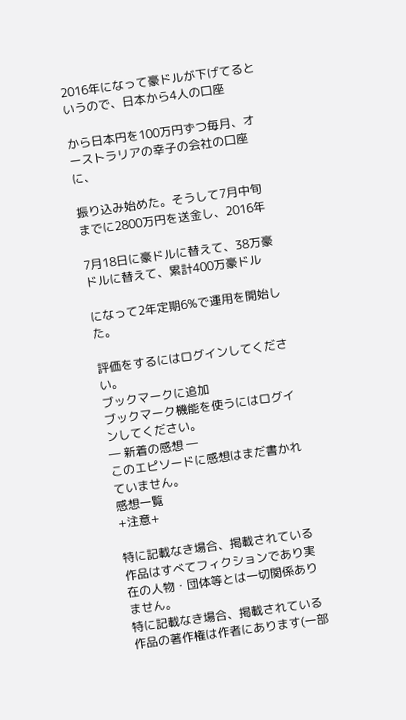2016年になって豪ドルが下げてるというので、日本から4人の口座

から日本円を100万円ずつ毎月、オーストラリアの幸子の会社の口座に、

振り込み始めた。そうして7月中旬までに2800万円を送金し、2016年

7月18日に豪ドルに替えて、38万豪ドルに替えて、累計400万豪ドル

になって2年定期6%で運用を開始した。

評価をするにはログインしてください。
ブックマークに追加
ブックマーク機能を使うにはログインしてください。
― 新着の感想 ―
このエピソードに感想はまだ書かれていません。
感想一覧
+注意+

特に記載なき場合、掲載されている作品はすべてフィクションであり実在の人物・団体等とは一切関係ありません。
特に記載なき場合、掲載されている作品の著作権は作者にあります(一部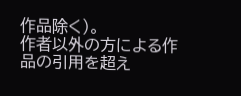作品除く)。
作者以外の方による作品の引用を超え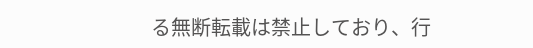る無断転載は禁止しており、行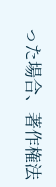った場合、著作権法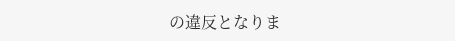の違反となりま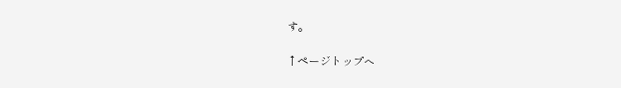す。

↑ページトップへ